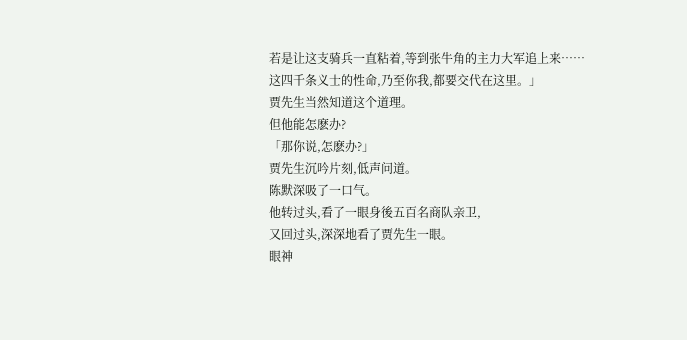若是让这支骑兵一直粘着,等到张牛角的主力大军追上来……
这四千条义士的性命,乃至你我,都要交代在这里。」
贾先生当然知道这个道理。
但他能怎麽办?
「那你说,怎麽办?」
贾先生沉吟片刻,低声问道。
陈默深吸了一口气。
他转过头,看了一眼身後五百名商队亲卫,
又回过头,深深地看了贾先生一眼。
眼神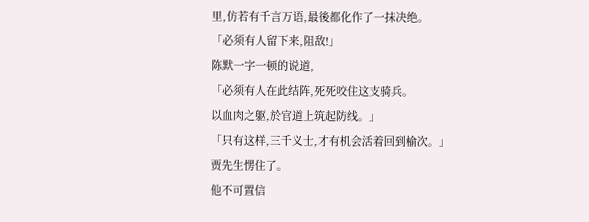里,仿若有千言万语,最後都化作了一抹决绝。
「必须有人留下来,阻敌!」
陈默一字一顿的说道,
「必须有人在此结阵,死死咬住这支骑兵。
以血肉之躯,於官道上筑起防线。」
「只有这样,三千义士,才有机会活着回到榆次。」
贾先生愣住了。
他不可置信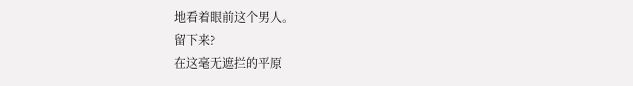地看着眼前这个男人。
留下来?
在这毫无遮拦的平原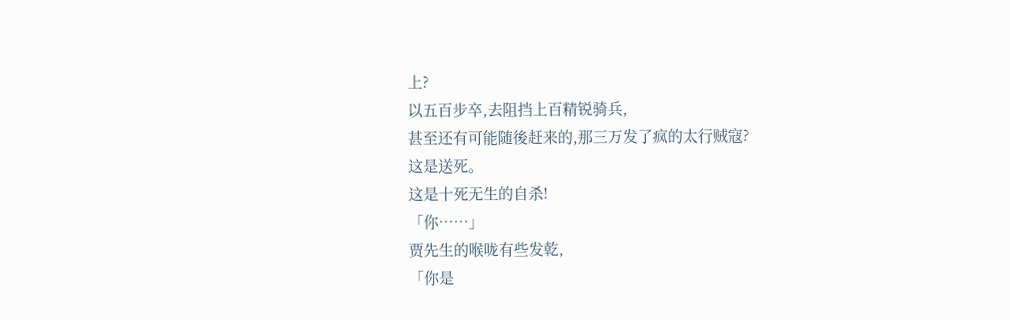上?
以五百步卒,去阻挡上百精锐骑兵,
甚至还有可能随後赶来的,那三万发了疯的太行贼寇?
这是送死。
这是十死无生的自杀!
「你……」
贾先生的喉咙有些发乾,
「你是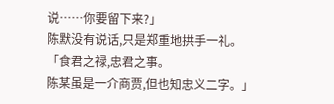说……你要留下来?」
陈默没有说话,只是郑重地拱手一礼。
「食君之禄,忠君之事。
陈某虽是一介商贾,但也知忠义二字。」